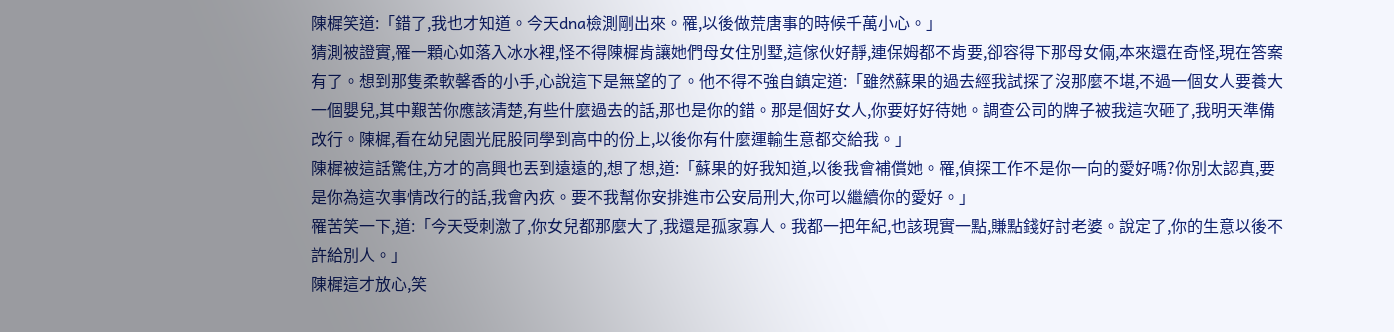陳樨笑道:「錯了,我也才知道。今天dna檢測剛出來。罹,以後做荒唐事的時候千萬小心。」
猜測被證實,罹一顆心如落入冰水裡,怪不得陳樨肯讓她們母女住別墅,這傢伙好靜,連保姆都不肯要,卻容得下那母女倆,本來還在奇怪,現在答案有了。想到那隻柔軟馨香的小手,心說這下是無望的了。他不得不強自鎮定道:「雖然蘇果的過去經我試探了沒那麼不堪,不過一個女人要養大一個嬰兒,其中艱苦你應該清楚,有些什麼過去的話,那也是你的錯。那是個好女人,你要好好待她。調查公司的牌子被我這次砸了,我明天準備改行。陳樨,看在幼兒園光屁股同學到高中的份上,以後你有什麼運輸生意都交給我。」
陳樨被這話驚住,方才的高興也丟到遠遠的,想了想,道:「蘇果的好我知道,以後我會補償她。罹,偵探工作不是你一向的愛好嗎?你別太認真,要是你為這次事情改行的話,我會內疚。要不我幫你安排進市公安局刑大,你可以繼續你的愛好。」
罹苦笑一下,道:「今天受刺激了,你女兒都那麼大了,我還是孤家寡人。我都一把年紀,也該現實一點,賺點錢好討老婆。說定了,你的生意以後不許給別人。」
陳樨這才放心,笑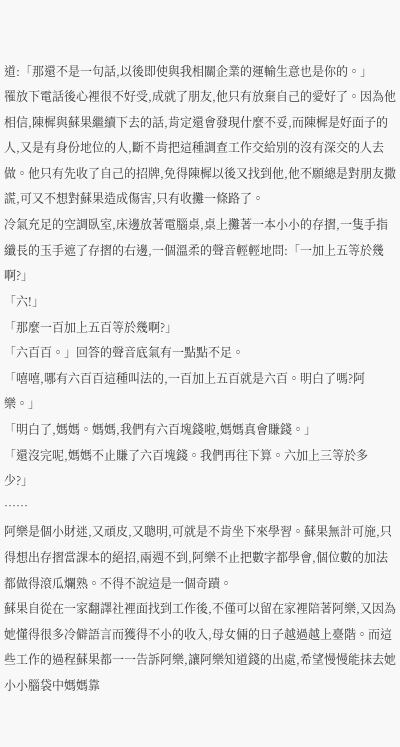道:「那還不是一句話,以後即使與我相關企業的運輸生意也是你的。」
罹放下電話後心裡很不好受,成就了朋友,他只有放棄自己的愛好了。因為他相信,陳樨與蘇果繼續下去的話,肯定還會發現什麼不妥,而陳樨是好面子的人,又是有身份地位的人,斷不肯把這種調查工作交給別的沒有深交的人去做。他只有先收了自己的招牌,免得陳樨以後又找到他,他不願總是對朋友撒謊,可又不想對蘇果造成傷害,只有收攤一條路了。
冷氣充足的空調臥室,床邊放著電腦桌,桌上攤著一本小小的存摺,一隻手指纖長的玉手遮了存摺的右邊,一個溫柔的聲音輕輕地問:「一加上五等於幾啊?」
「六!」
「那麼一百加上五百等於幾啊?」
「六百百。」回答的聲音底氣有一點點不足。
「嘻嘻,哪有六百百這種叫法的,一百加上五百就是六百。明白了嗎?阿樂。」
「明白了,媽媽。媽媽,我們有六百塊錢啦,媽媽真會賺錢。」
「還沒完呢,媽媽不止賺了六百塊錢。我們再往下算。六加上三等於多少?」
……
阿樂是個小財迷,又頑皮,又聰明,可就是不肯坐下來學習。蘇果無計可施,只得想出存摺當課本的絕招,兩週不到,阿樂不止把數字都學會,個位數的加法都做得滾瓜爛熟。不得不說這是一個奇蹟。
蘇果自從在一家翻譯社裡面找到工作後,不僅可以留在家裡陪著阿樂,又因為她懂得很多冷僻語言而獲得不小的收入,母女倆的日子越過越上臺階。而這些工作的過程蘇果都一一告訴阿樂,讓阿樂知道錢的出處,希望慢慢能抹去她小小腦袋中媽媽靠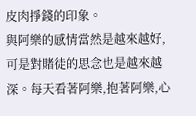皮肉掙錢的印象。
與阿樂的感情當然是越來越好,可是對賭徒的思念也是越來越深。每天看著阿樂,抱著阿樂,心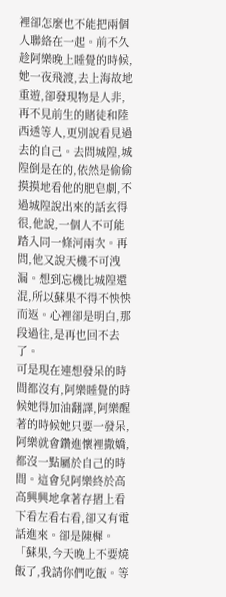裡卻怎麼也不能把兩個人聯絡在一起。前不久趁阿樂晚上睡覺的時候,她一夜飛渡,去上海故地重遊,卻發現物是人非,再不見前生的賭徒和陸西透等人,更別說看見過去的自己。去問城隍,城隍倒是在的,依然是偷偷摸摸地看他的肥皂劇,不過城隍說出來的話玄得很,他說,一個人不可能踏入同一條河兩次。再問,他又說天機不可洩漏。想到忘機比城隍還混,所以蘇果不得不怏怏而返。心裡卻是明白,那段過往,是再也回不去了。
可是現在連想發呆的時間都沒有,阿樂睡覺的時候她得加油翻譯,阿樂醒著的時候她只要一發呆,阿樂就會鑽進懷裡撒嬌,都沒一點屬於自己的時間。這會兒阿樂終於高高興興地拿著存摺上看下看左看右看,卻又有電話進來。卻是陳樨。
「蘇果,今天晚上不要燒飯了,我請你們吃飯。等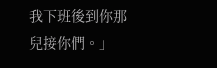我下班後到你那兒接你們。」